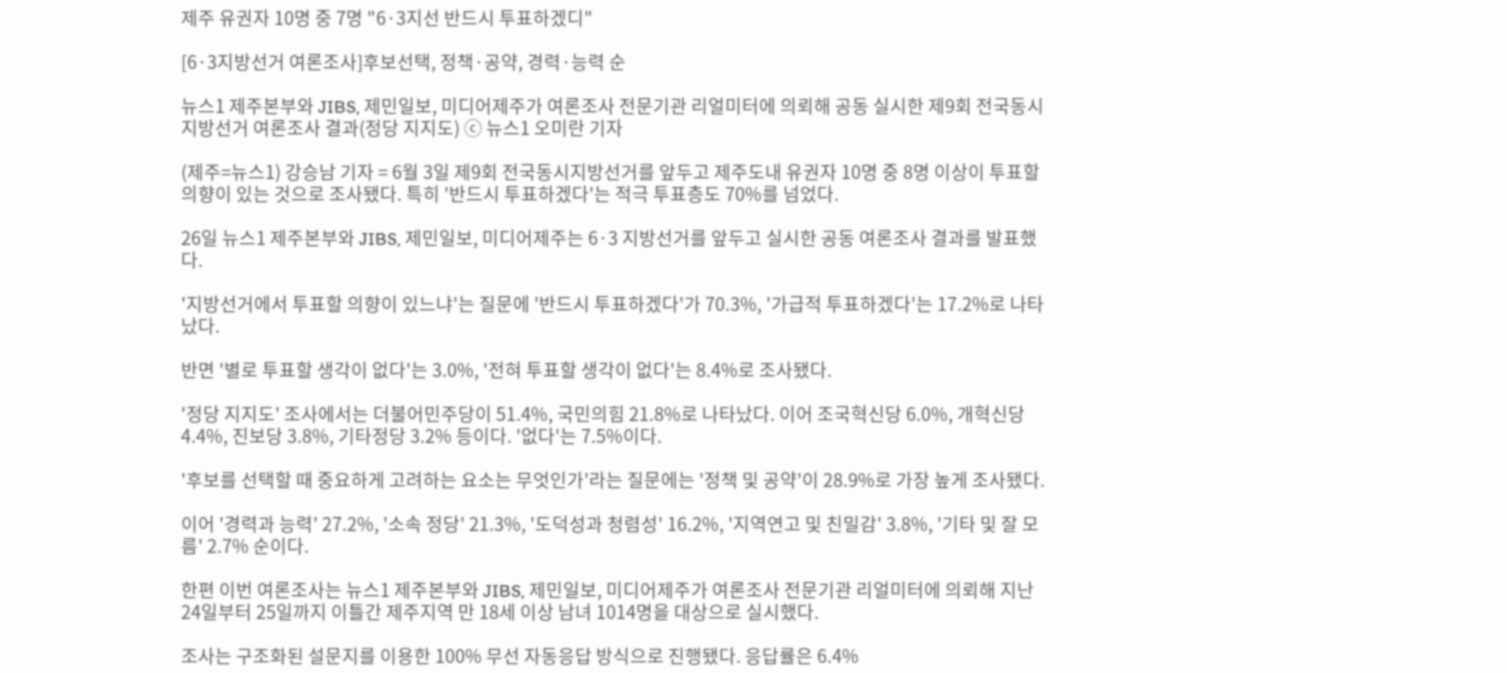제주 유권자 10명 중 7명 "6·3지선 반드시 투표하겠디"

[6·3지방선거 여론조사]후보선택, 정책·공약, 경력·능력 순

뉴스1 제주본부와 JIBS, 제민일보, 미디어제주가 여론조사 전문기관 리얼미터에 의뢰해 공동 실시한 제9회 전국동시지방선거 여론조사 결과(정당 지지도) ⓒ 뉴스1 오미란 기자

(제주=뉴스1) 강승남 기자 = 6월 3일 제9회 전국동시지방선거를 앞두고 제주도내 유권자 10명 중 8명 이상이 투표할 의향이 있는 것으로 조사됐다. 특히 '반드시 투표하겠다'는 적극 투표층도 70%를 넘었다.

26일 뉴스1 제주본부와 JIBS, 제민일보, 미디어제주는 6·3 지방선거를 앞두고 실시한 공동 여론조사 결과를 발표했다.

'지방선거에서 투표할 의향이 있느냐'는 질문에 '반드시 투표하겠다'가 70.3%, '가급적 투표하겠다'는 17.2%로 나타났다.

반면 '별로 투표할 생각이 없다'는 3.0%, '전혀 투표할 생각이 없다'는 8.4%로 조사됐다.

'정당 지지도' 조사에서는 더불어민주당이 51.4%, 국민의힘 21.8%로 나타났다. 이어 조국혁신당 6.0%, 개혁신당 4.4%, 진보당 3.8%, 기타정당 3.2% 등이다. '없다'는 7.5%이다.

'후보를 선택할 때 중요하게 고려하는 요소는 무엇인가'라는 질문에는 '정책 및 공약'이 28.9%로 가장 높게 조사됐다.

이어 '경력과 능력' 27.2%, '소속 정당' 21.3%, '도덕성과 청렴성' 16.2%, '지역연고 및 친밀감' 3.8%, '기타 및 잘 모름' 2.7% 순이다.

한편 이번 여론조사는 뉴스1 제주본부와 JIBS, 제민일보, 미디어제주가 여론조사 전문기관 리얼미터에 의뢰해 지난 24일부터 25일까지 이틀간 제주지역 만 18세 이상 남녀 1014명을 대상으로 실시했다.

조사는 구조화된 설문지를 이용한 100% 무선 자동응답 방식으로 진행됐다. 응답률은 6.4%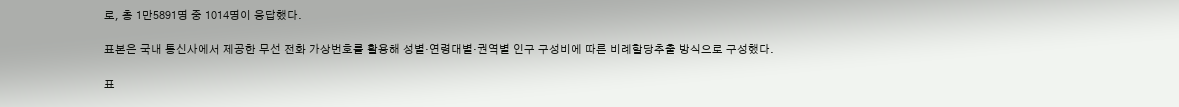로, 총 1만5891명 중 1014명이 응답했다.

표본은 국내 통신사에서 제공한 무선 전화 가상번호를 활용해 성별·연령대별·권역별 인구 구성비에 따른 비례할당추출 방식으로 구성했다.

표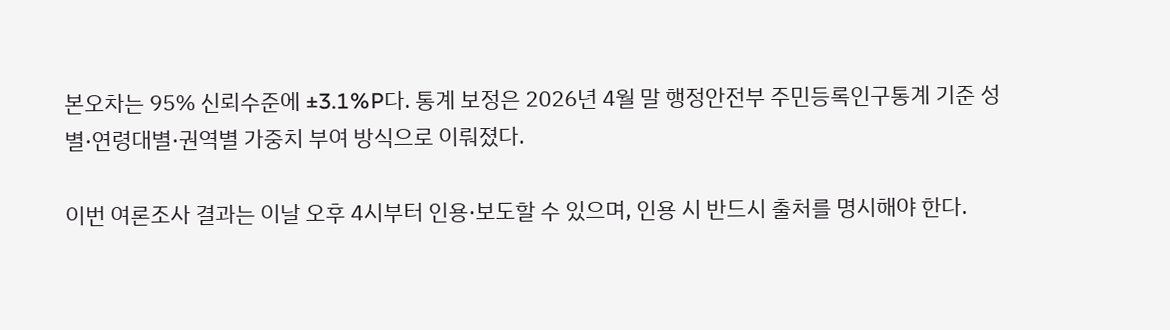본오차는 95% 신뢰수준에 ±3.1%P다. 통계 보정은 2026년 4월 말 행정안전부 주민등록인구통계 기준 성별·연령대별·권역별 가중치 부여 방식으로 이뤄졌다.

이번 여론조사 결과는 이날 오후 4시부터 인용·보도할 수 있으며, 인용 시 반드시 출처를 명시해야 한다.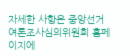자세한 사항은 중앙선거여론조사심의위원회 홈페이지에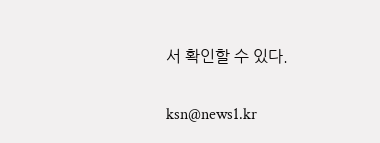서 확인할 수 있다.

ksn@news1.kr